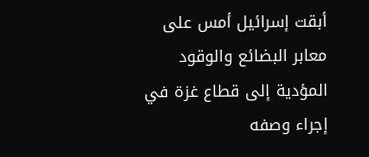أبقت إسرائيل أمس على معابر البضائع والوقود المؤدية إلى قطاع غزة في إجراء وصفه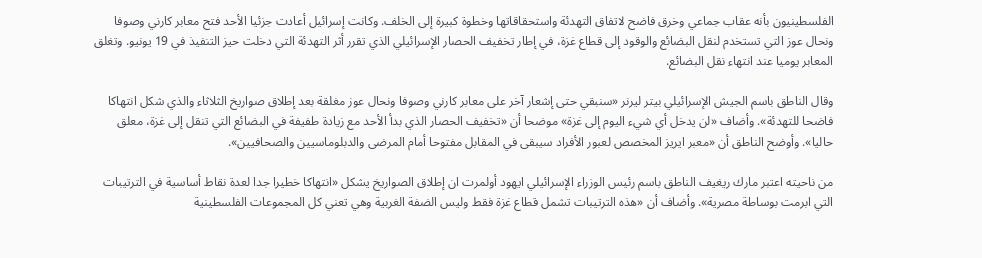الفلسطينيون بأنه عقاب جماعي وخرق فاضح لاتفاق التهدئة واستحقاقاتها وخطوة كبيرة إلى الخلف. وكانت إسرائيل أعادت جزئيا الأحد فتح معابر كارني وصوفا ونحال عوز التي تستخدم لنقل البضائع والوقود إلى قطاع غزة، في إطار تخفيف الحصار الإسرائيلي الذي تقرر أثر التهدئة التي دخلت حيز التنفيذ في 19 يونيو. وتغلق المعابر يوميا عند انتهاء نقل البضائع.

وقال الناطق باسم الجيش الإسرائيلي بيتر ليرنر «سنبقي حتى إشعار آخر على معابر كارني وصوفا ونحال عوز مغلقة بعد إطلاق صواريخ الثلاثاء والذي شكل انتهاكا فاضحا للتهدئة». وأضاف «لن يدخل أي شيء اليوم إلى غزة» موضحا أن «تخفيف الحصار الذي بدأ الأحد مع زيادة طفيفة في البضائع التي تنقل إلى غزة، معلق حاليا». وأوضح الناطق أن «معبر ايريز المخصص لعبور الأفراد سيبقى في المقابل مفتوحا أمام المرضى والدبلوماسيين والصحافيين».

من ناحيته اعتبر مارك ريغيف الناطق باسم رئيس الوزراء الإسرائيلي ايهود أولمرت ان إطلاق الصواريخ يشكل «انتهاكا خطيرا جدا لعدة نقاط أساسية في الترتيبات التي ابرمت بوساطة مصرية». وأضاف أن «هذه الترتيبات تشمل قطاع غزة فقط وليس الضفة الغربية وهي تعني كل المجموعات الفلسطينية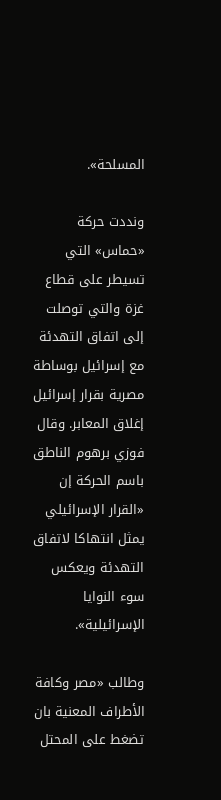المسلحة».

ونددت حركة «حماس» التي تسيطر على قطاع غزة والتي توصلت إلى اتفاق التهدئة مع إسرائيل بوساطة مصرية بقرار إسرائيل إغلاق المعابر. وقال فوزي برهوم الناطق باسم الحركة إن «القرار الإسرائيلي يمثل انتهاكا لاتفاق التهدئة ويعكس سوء النوايا الإسرائيلية».

وطالب «مصر وكافة الأطراف المعنية بان تضغط على المحتل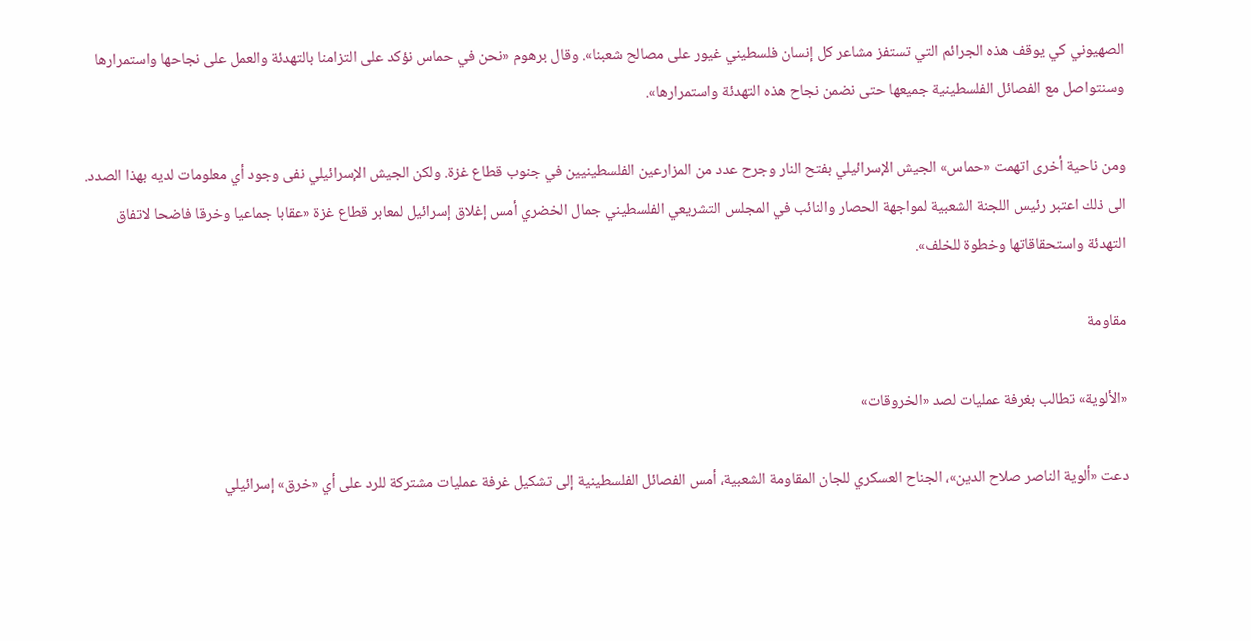الصهيوني كي يوقف هذه الجرائم التي تستفز مشاعر كل إنسان فلسطيني غيور على مصالح شعبنا». وقال برهوم «نحن في حماس نؤكد على التزامنا بالتهدئة والعمل على نجاحها واستمرارها وسنتواصل مع الفصائل الفلسطينية جميعها حتى نضمن نجاح هذه التهدئة واستمرارها».

ومن ناحية أخرى اتهمت «حماس» الجيش الإسرائيلي بفتح النار وجرح عدد من المزارعين الفلسطينيين في جنوب قطاع غزة. ولكن الجيش الإسرائيلي نفى وجود أي معلومات لديه بهذا الصدد. الى ذلك اعتبر رئيس اللجنة الشعبية لمواجهة الحصار والنائب في المجلس التشريعي الفلسطيني جمال الخضري أمس إغلاق إسرائيل لمعابر قطاع غزة «عقابا جماعيا وخرقا فاضحا لاتفاق التهدئة واستحقاقاتها وخطوة للخلف».

مقاومة

«الألوية» تطالب بغرفة عمليات لصد «الخروقات»

دعت «ألوية الناصر صلاح الدين»، الجناح العسكري للجان المقاومة الشعبية، أمس الفصائل الفلسطينية إلى تشكيل غرفة عمليات مشتركة للرد على أي «خرق» إسرائيلي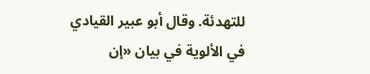للتهدئة. وقال أبو عبير القيادي في الألوية في بيان «إن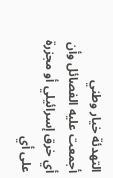التهدئة خيار وطني أجمعت عليه الفصائل وأن أي خرق إسرائيلي أو مجزرة على أي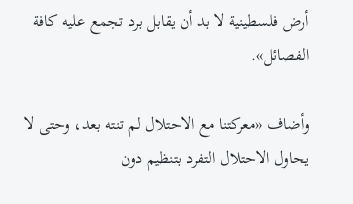أرض فلسطينية لا بد أن يقابل برد تجمع عليه كافة الفصائل».

وأضاف «معركتنا مع الاحتلال لم تنته بعد، وحتى لا يحاول الاحتلال التفرد بتنظيم دون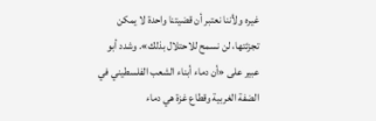غيره ولأننا نعتبر أن قضيتنا واحدة لا يمكن تجزئتها، لن نسمح للاحتلال بذلك». وشدد أبو عبير على «أن دماء أبناء الشعب الفلسطيني في الضفة الغربية وقطاع غزة هي دماء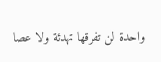واحدة لن تفرقها تهدئة ولا عصا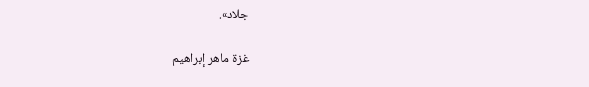جلاد».

غزة ماهر إبراهيم